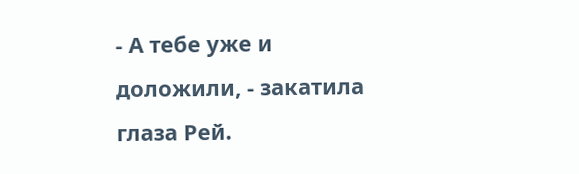- А тебе уже и доложили, - закатила глаза Рей.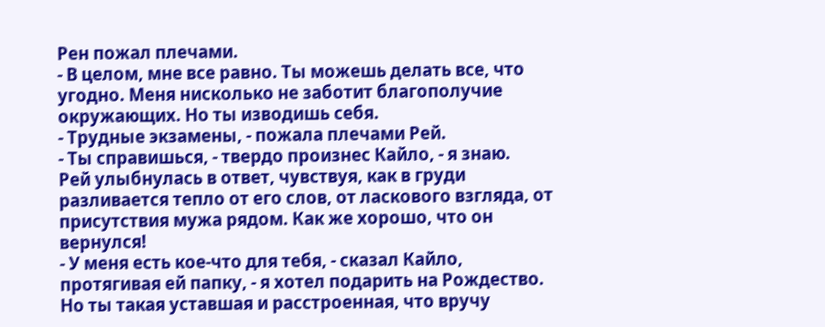Рен пожал плечами.
- В целом, мне все равно. Ты можешь делать все, что угодно. Меня нисколько не заботит благополучие окружающих. Но ты изводишь себя.
- Трудные экзамены, - пожала плечами Рей.
- Ты справишься, - твердо произнес Кайло, - я знаю.
Рей улыбнулась в ответ, чувствуя, как в груди разливается тепло от его слов, от ласкового взгляда, от присутствия мужа рядом. Как же хорошо, что он вернулся!
- У меня есть кое-что для тебя, - сказал Кайло, протягивая ей папку, - я хотел подарить на Рождество. Но ты такая уставшая и расстроенная, что вручу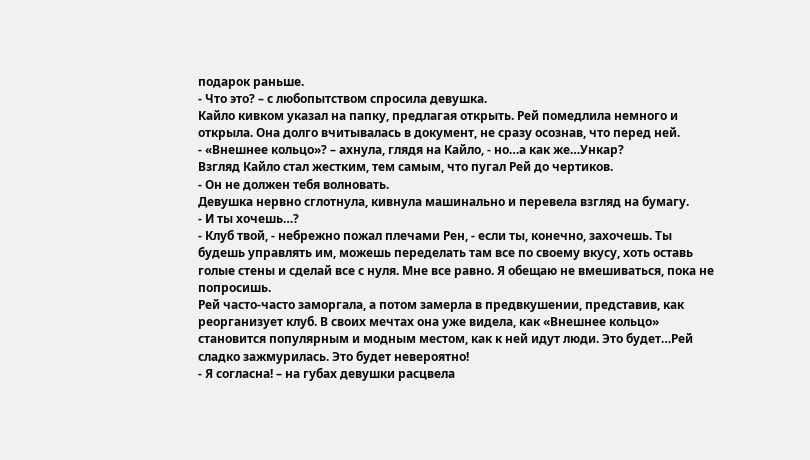подарок раньше.
- Что это? – с любопытством спросила девушка.
Кайло кивком указал на папку, предлагая открыть. Рей помедлила немного и открыла. Она долго вчитывалась в документ, не сразу осознав, что перед ней.
- «Внешнее кольцо»? – ахнула, глядя на Кайло, - но…а как же…Ункар?
Взгляд Кайло стал жестким, тем самым, что пугал Рей до чертиков.
- Он не должен тебя волновать.
Девушка нервно сглотнула, кивнула машинально и перевела взгляд на бумагу.
- И ты хочешь…?
- Клуб твой, - небрежно пожал плечами Рен, - если ты, конечно, захочешь. Ты будешь управлять им, можешь переделать там все по своему вкусу, хоть оставь голые стены и сделай все с нуля. Мне все равно. Я обещаю не вмешиваться, пока не попросишь.
Рей часто-часто заморгала, а потом замерла в предвкушении, представив, как реорганизует клуб. В своих мечтах она уже видела, как «Внешнее кольцо» становится популярным и модным местом, как к ней идут люди. Это будет…Рей сладко зажмурилась. Это будет невероятно!
- Я согласна! – на губах девушки расцвела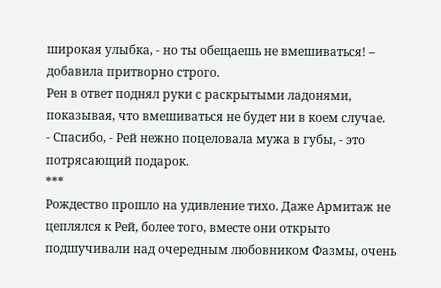широкая улыбка, - но ты обещаешь не вмешиваться! – добавила притворно строго.
Рен в ответ поднял руки с раскрытыми ладонями, показывая, что вмешиваться не будет ни в коем случае.
- Спасибо, - Рей нежно поцеловала мужа в губы, - это потрясающий подарок.
***
Рождество прошло на удивление тихо. Даже Армитаж не цеплялся к Рей, более того, вместе они открыто подшучивали над очередным любовником Фазмы, очень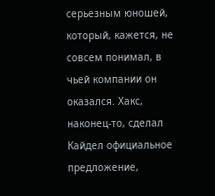серьезным юношей, который, кажется, не совсем понимал, в чьей компании он оказался. Хакс, наконец-то, сделал Кайдел официальное предложение,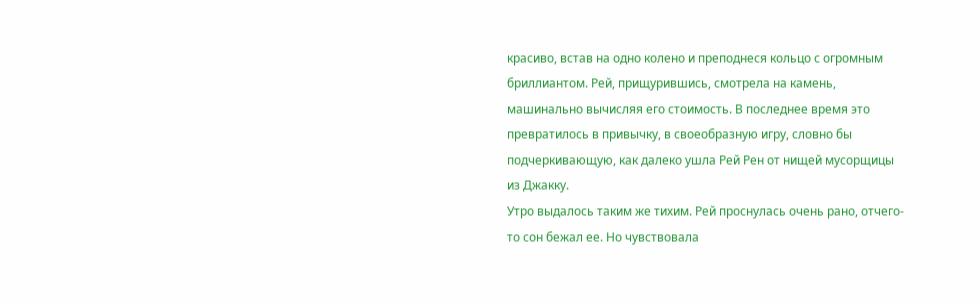красиво, встав на одно колено и преподнеся кольцо с огромным бриллиантом. Рей, прищурившись, смотрела на камень, машинально вычисляя его стоимость. В последнее время это превратилось в привычку, в своеобразную игру, словно бы подчеркивающую, как далеко ушла Рей Рен от нищей мусорщицы из Джакку.
Утро выдалось таким же тихим. Рей проснулась очень рано, отчего-то сон бежал ее. Но чувствовала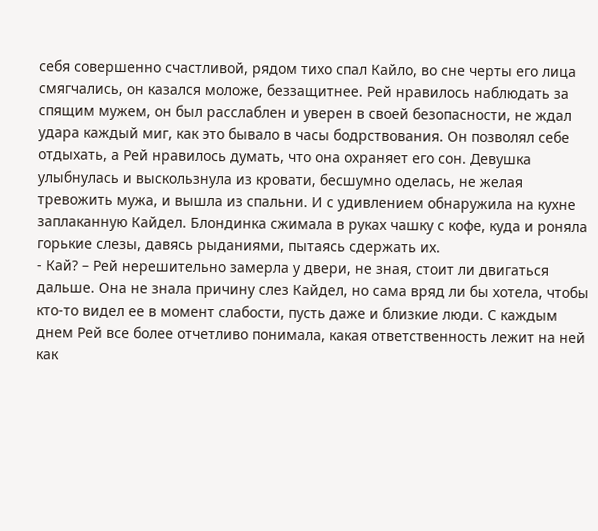себя совершенно счастливой, рядом тихо спал Кайло, во сне черты его лица смягчались, он казался моложе, беззащитнее. Рей нравилось наблюдать за спящим мужем, он был расслаблен и уверен в своей безопасности, не ждал удара каждый миг, как это бывало в часы бодрствования. Он позволял себе отдыхать, а Рей нравилось думать, что она охраняет его сон. Девушка улыбнулась и выскользнула из кровати, бесшумно оделась, не желая тревожить мужа, и вышла из спальни. И с удивлением обнаружила на кухне заплаканную Кайдел. Блондинка сжимала в руках чашку с кофе, куда и роняла горькие слезы, давясь рыданиями, пытаясь сдержать их.
- Кай? – Рей нерешительно замерла у двери, не зная, стоит ли двигаться дальше. Она не знала причину слез Кайдел, но сама вряд ли бы хотела, чтобы кто-то видел ее в момент слабости, пусть даже и близкие люди. С каждым днем Рей все более отчетливо понимала, какая ответственность лежит на ней как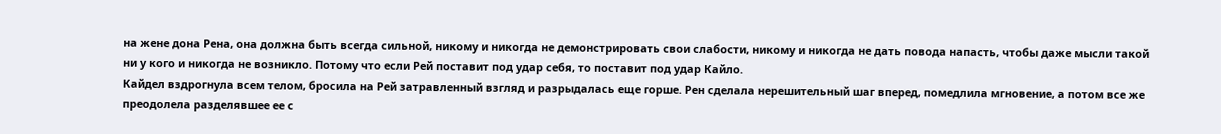на жене дона Рена, она должна быть всегда сильной, никому и никогда не демонстрировать свои слабости, никому и никогда не дать повода напасть, чтобы даже мысли такой ни у кого и никогда не возникло. Потому что если Рей поставит под удар себя, то поставит под удар Кайло.
Кайдел вздрогнула всем телом, бросила на Рей затравленный взгляд и разрыдалась еще горше. Рен сделала нерешительный шаг вперед, помедлила мгновение, а потом все же преодолела разделявшее ее с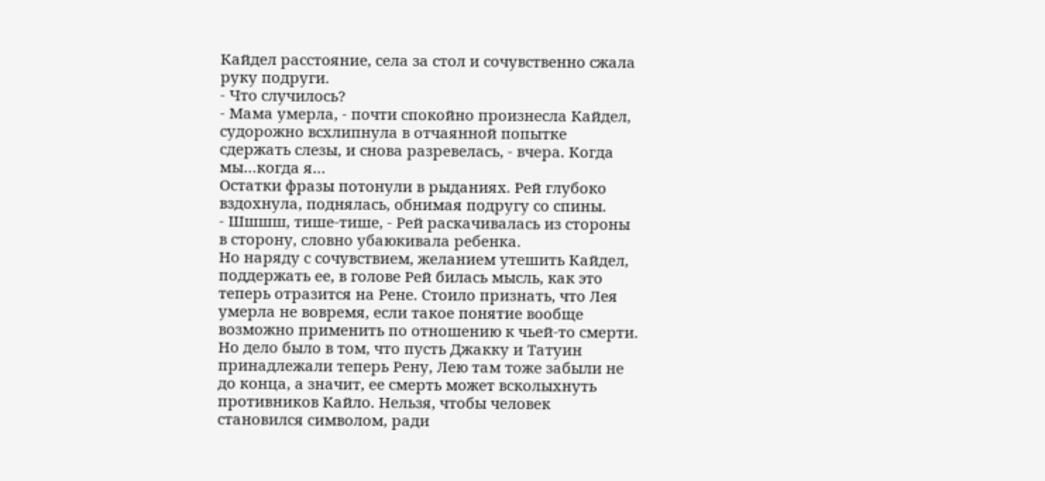Кайдел расстояние, села за стол и сочувственно сжала руку подруги.
- Что случилось?
- Мама умерла, - почти спокойно произнесла Кайдел, судорожно всхлипнула в отчаянной попытке сдержать слезы, и снова разревелась, - вчера. Когда мы…когда я…
Остатки фразы потонули в рыданиях. Рей глубоко вздохнула, поднялась, обнимая подругу со спины.
- Шшшш, тише-тише, - Рей раскачивалась из стороны в сторону, словно убаюкивала ребенка.
Но наряду с сочувствием, желанием утешить Кайдел, поддержать ее, в голове Рей билась мысль, как это теперь отразится на Рене. Стоило признать, что Лея умерла не вовремя, если такое понятие вообще возможно применить по отношению к чьей-то смерти. Но дело было в том, что пусть Джакку и Татуин принадлежали теперь Рену, Лею там тоже забыли не до конца, а значит, ее смерть может всколыхнуть противников Кайло. Нельзя, чтобы человек становился символом, ради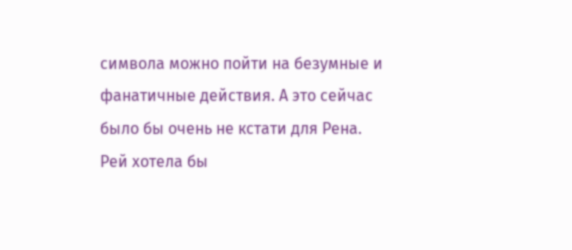символа можно пойти на безумные и фанатичные действия. А это сейчас было бы очень не кстати для Рена. Рей хотела бы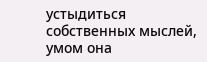устыдиться собственных мыслей, умом она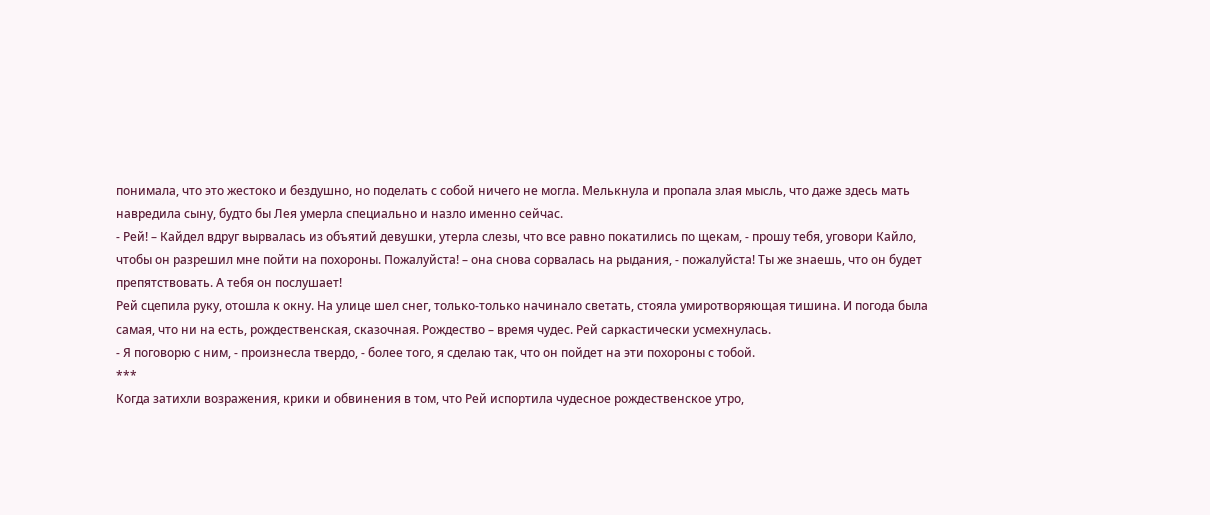понимала, что это жестоко и бездушно, но поделать с собой ничего не могла. Мелькнула и пропала злая мысль, что даже здесь мать навредила сыну, будто бы Лея умерла специально и назло именно сейчас.
- Рей! – Кайдел вдруг вырвалась из объятий девушки, утерла слезы, что все равно покатились по щекам, - прошу тебя, уговори Кайло, чтобы он разрешил мне пойти на похороны. Пожалуйста! – она снова сорвалась на рыдания, - пожалуйста! Ты же знаешь, что он будет препятствовать. А тебя он послушает!
Рей сцепила руку, отошла к окну. На улице шел снег, только-только начинало светать, стояла умиротворяющая тишина. И погода была самая, что ни на есть, рождественская, сказочная. Рождество – время чудес. Рей саркастически усмехнулась.
- Я поговорю с ним, - произнесла твердо, - более того, я сделаю так, что он пойдет на эти похороны с тобой.
***
Когда затихли возражения, крики и обвинения в том, что Рей испортила чудесное рождественское утро,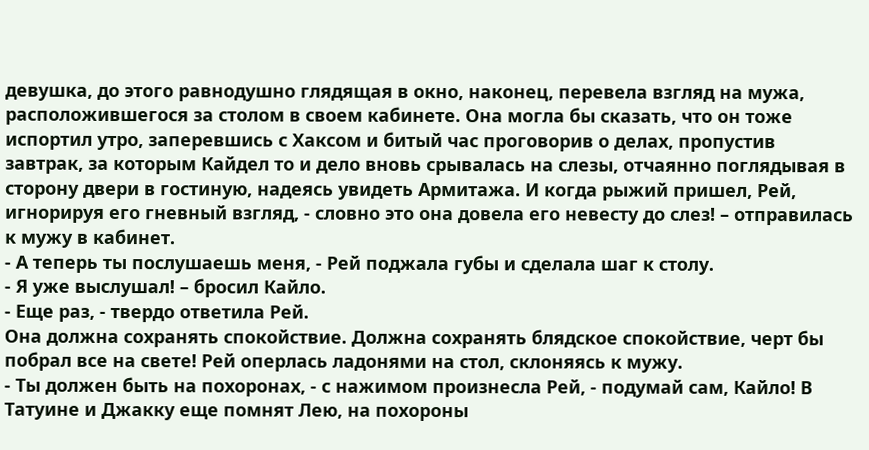девушка, до этого равнодушно глядящая в окно, наконец, перевела взгляд на мужа, расположившегося за столом в своем кабинете. Она могла бы сказать, что он тоже испортил утро, заперевшись с Хаксом и битый час проговорив о делах, пропустив завтрак, за которым Кайдел то и дело вновь срывалась на слезы, отчаянно поглядывая в сторону двери в гостиную, надеясь увидеть Армитажа. И когда рыжий пришел, Рей, игнорируя его гневный взгляд, - словно это она довела его невесту до слез! – отправилась к мужу в кабинет.
- А теперь ты послушаешь меня, - Рей поджала губы и сделала шаг к столу.
- Я уже выслушал! – бросил Кайло.
- Еще раз, - твердо ответила Рей.
Она должна сохранять спокойствие. Должна сохранять блядское спокойствие, черт бы побрал все на свете! Рей оперлась ладонями на стол, склоняясь к мужу.
- Ты должен быть на похоронах, - с нажимом произнесла Рей, - подумай сам, Кайло! В Татуине и Джакку еще помнят Лею, на похороны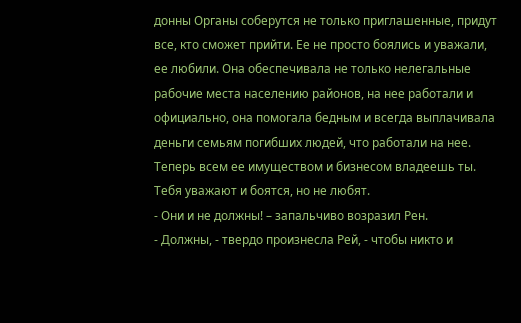донны Органы соберутся не только приглашенные, придут все, кто сможет прийти. Ее не просто боялись и уважали, ее любили. Она обеспечивала не только нелегальные рабочие места населению районов, на нее работали и официально, она помогала бедным и всегда выплачивала деньги семьям погибших людей, что работали на нее. Теперь всем ее имуществом и бизнесом владеешь ты. Тебя уважают и боятся, но не любят.
- Они и не должны! – запальчиво возразил Рен.
- Должны, - твердо произнесла Рей, - чтобы никто и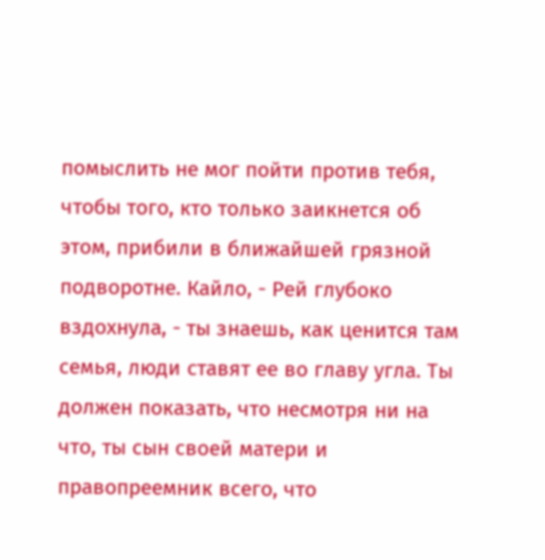помыслить не мог пойти против тебя, чтобы того, кто только заикнется об этом, прибили в ближайшей грязной подворотне. Кайло, - Рей глубоко вздохнула, - ты знаешь, как ценится там семья, люди ставят ее во главу угла. Ты должен показать, что несмотря ни на что, ты сын своей матери и правопреемник всего, что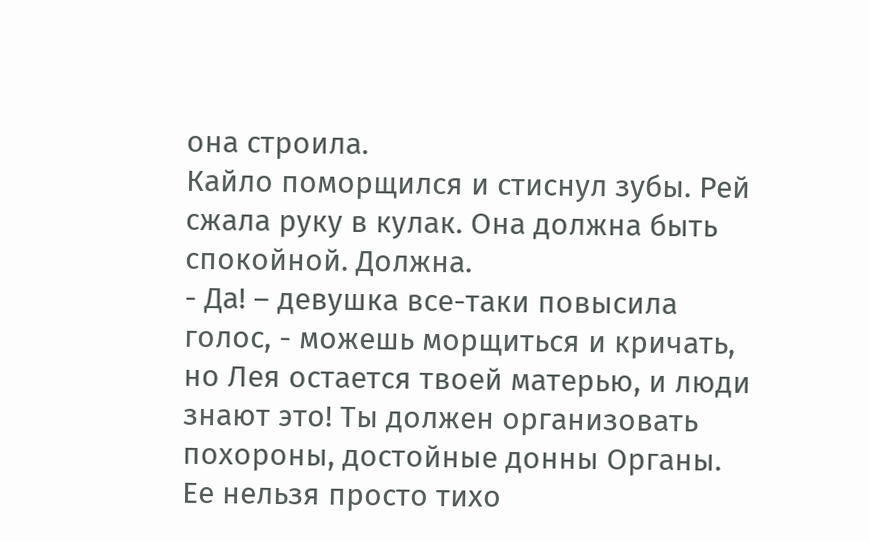она строила.
Кайло поморщился и стиснул зубы. Рей сжала руку в кулак. Она должна быть спокойной. Должна.
- Да! – девушка все-таки повысила голос, - можешь морщиться и кричать, но Лея остается твоей матерью, и люди знают это! Ты должен организовать похороны, достойные донны Органы. Ее нельзя просто тихо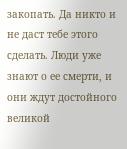закопать. Да никто и не даст тебе этого сделать. Люди уже знают о ее смерти, и они ждут достойного великой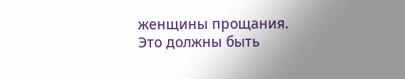женщины прощания. Это должны быть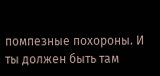помпезные похороны. И ты должен быть там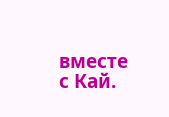вместе с Кай.